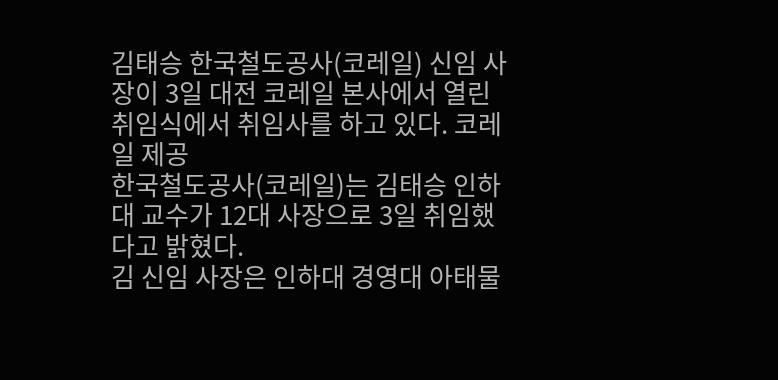김태승 한국철도공사(코레일) 신임 사장이 3일 대전 코레일 본사에서 열린 취임식에서 취임사를 하고 있다. 코레일 제공
한국철도공사(코레일)는 김태승 인하대 교수가 12대 사장으로 3일 취임했다고 밝혔다.
김 신임 사장은 인하대 경영대 아태물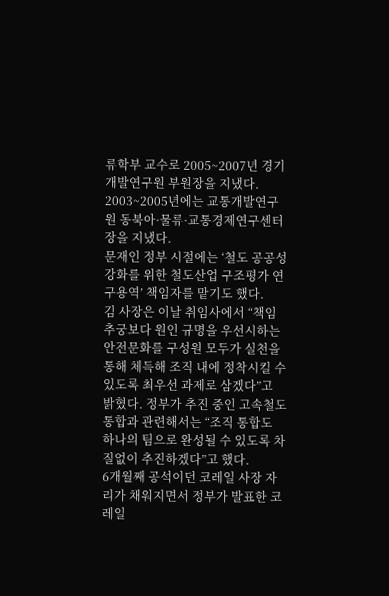류학부 교수로 2005~2007년 경기개발연구원 부원장을 지냈다. 2003~2005년에는 교통개발연구원 동북아·물류·교통경제연구센터장을 지냈다.
문재인 정부 시절에는 ‘철도 공공성 강화를 위한 철도산업 구조평가 연구용역’ 책임자를 맡기도 했다.
김 사장은 이날 취임사에서 “책임 추궁보다 원인 규명을 우선시하는 안전문화를 구성원 모두가 실천을 통해 체득해 조직 내에 정착시킬 수 있도록 최우선 과제로 삼겠다”고 밝혔다. 정부가 추진 중인 고속철도 통합과 관련해서는 “조직 통합도 하나의 팀으로 완성될 수 있도록 차질없이 추진하겠다”고 했다.
6개월째 공석이던 코레일 사장 자리가 채워지면서 정부가 발표한 코레일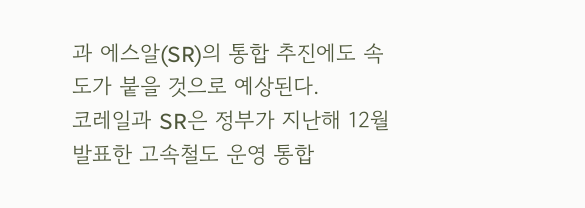과 에스알(SR)의 통합 추진에도 속도가 붙을 것으로 예상된다.
코레일과 SR은 정부가 지난해 12월 발표한 고속철도 운영 통합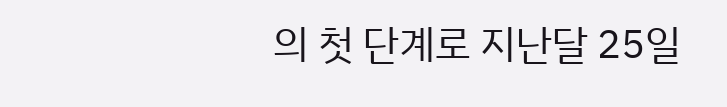의 첫 단계로 지난달 25일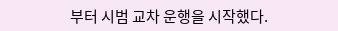부터 시범 교차 운행을 시작했다.